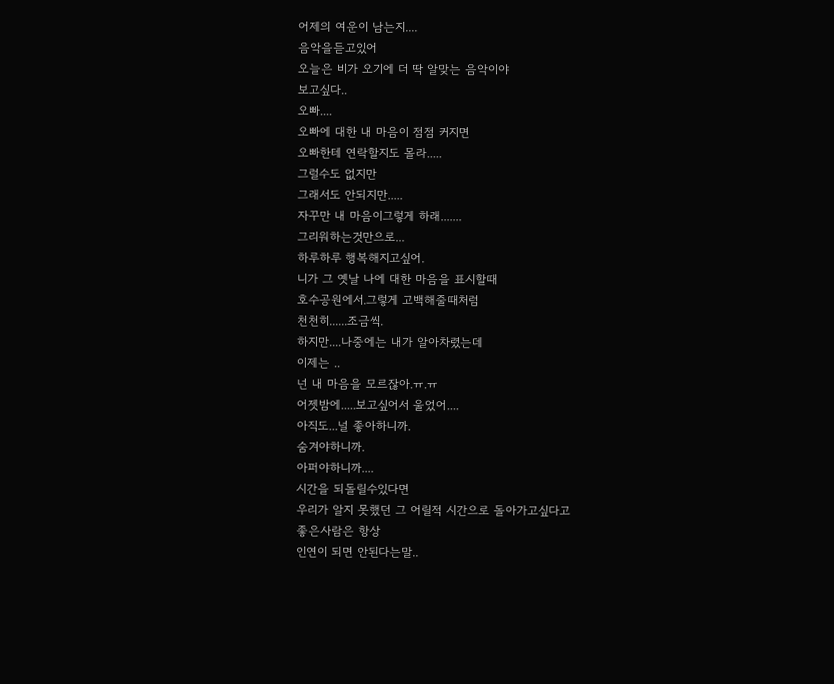어제의 여운이 남는지....
음악을듣고있어
오늘은 비가 오기에 더 딱 알맞는 음악이야
보고싶다..
오빠....
오빠에 대한 내 마음이 점점 커지면
오빠한테 연락할지도 몰라.....
그럴수도 없지만
그래서도 안되지만.....
자꾸만 내 마음이그렇게 하래.......
그리워하는것만으로...
하루하루 행복해지고싶어.
니가 그 옛날 나에 대한 마음을 표시할때
호수공원에서.그렇게 고백해줄때처럼
천천히......조금씩.
하지만....나중에는 내가 알아차렸는데
이제는 ..
넌 내 마음을 모르잖아.ㅠ.ㅠ
어젯밤에.....보고싶어서 울었어....
아직도...널 좋아하니까.
숨겨야하니까.
아퍼야하니까....
시간을 되돌릴수있다면
우리가 알지 못했던 그 어릴적 시간으로 돌아가고싶다고
좋은사람은 항상
인연이 되면 안된다는말..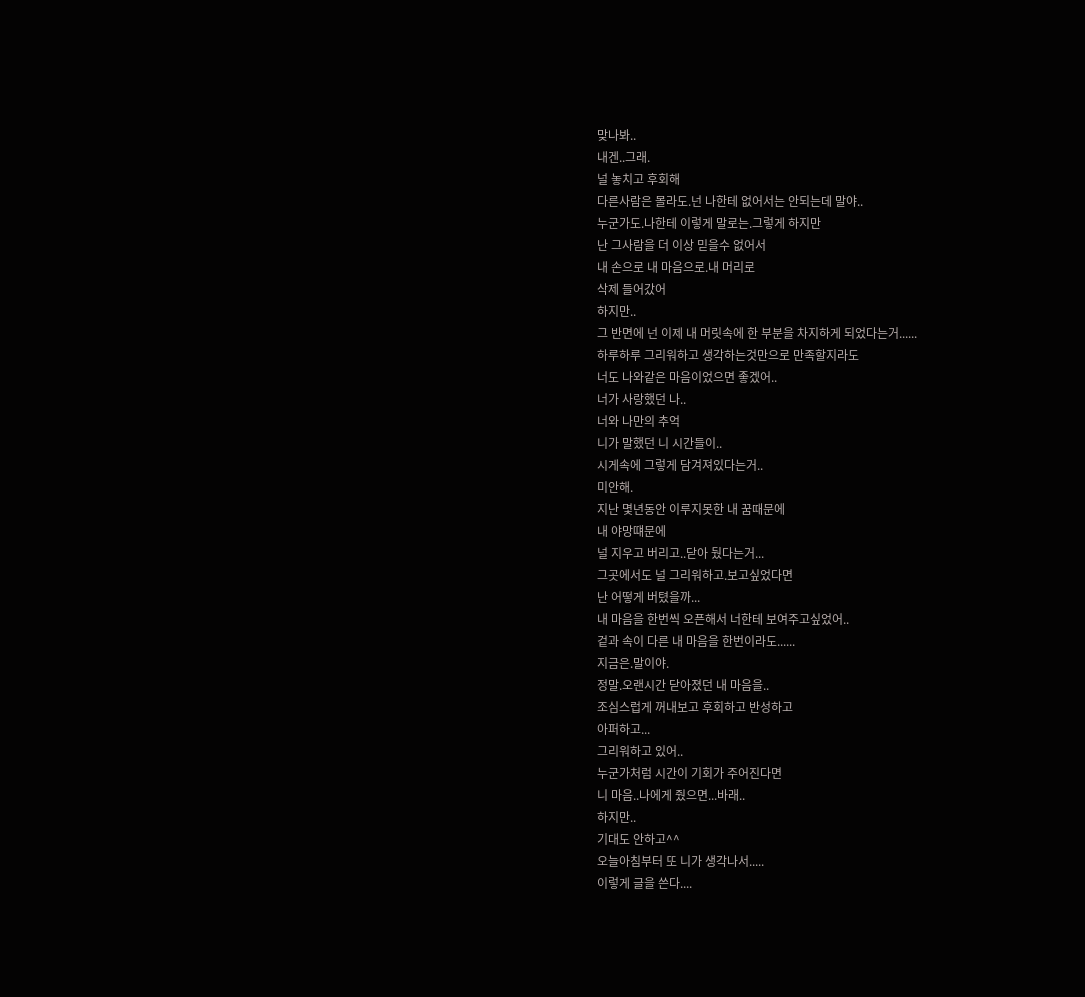맞나봐..
내겐..그래.
널 놓치고 후회해
다른사람은 몰라도.넌 나한테 없어서는 안되는데 말야..
누군가도.나한테 이렇게 말로는.그렇게 하지만
난 그사람을 더 이상 믿을수 없어서
내 손으로 내 마음으로.내 머리로
삭제 들어갔어
하지만..
그 반면에 넌 이제 내 머릿속에 한 부분을 차지하게 되었다는거......
하루하루 그리워하고 생각하는것만으로 만족할지라도
너도 나와같은 마음이었으면 좋겠어..
너가 사랑했던 나..
너와 나만의 추억
니가 말했던 니 시간들이..
시게속에 그렇게 담겨져있다는거..
미안해.
지난 몇년동안 이루지못한 내 꿈때문에
내 야망떄문에
널 지우고 버리고..닫아 뒀다는거...
그곳에서도 널 그리워하고.보고싶었다면
난 어떻게 버텼을까...
내 마음을 한번씩 오픈해서 너한테 보여주고싶었어..
겉과 속이 다른 내 마음을 한번이라도......
지금은.말이야.
정말.오랜시간 닫아졌던 내 마음을..
조심스럽게 꺼내보고 후회하고 반성하고
아퍼하고...
그리워하고 있어..
누군가처럼 시간이 기회가 주어진다면
니 마음..나에게 줬으면...바래..
하지만..
기대도 안하고^^
오늘아침부터 또 니가 생각나서.....
이렇게 글을 쓴다....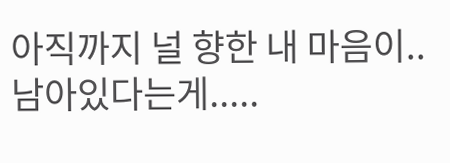아직까지 널 향한 내 마음이..
남아있다는게.....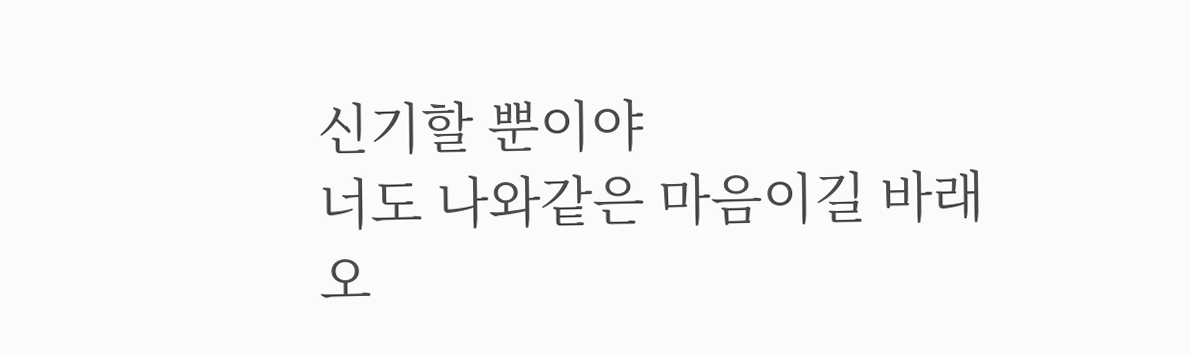신기할 뿐이야
너도 나와같은 마음이길 바래
오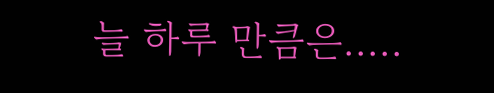늘 하루 만큼은.....